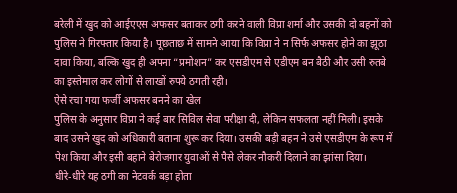बरेली में खुद को आईएएस अफसर बताकर ठगी करने वाली विप्रा शर्मा और उसकी दो बहनों को पुलिस ने गिरफ्तार किया है। पूछताछ में सामने आया कि विप्रा ने न सिर्फ अफसर होने का झूठा दावा किया, बल्कि खुद ही अपना “प्रमोशन” कर एसडीएम से एडीएम बन बैठी और उसी रुतबे का इस्तेमाल कर लोगों से लाखों रुपये ठगती रही।
ऐसे रचा गया फर्जी अफसर बनने का खेल
पुलिस के अनुसार विप्रा ने कई बार सिविल सेवा परीक्षा दी, लेकिन सफलता नहीं मिली। इसके बाद उसने खुद को अधिकारी बताना शुरू कर दिया। उसकी बड़ी बहन ने उसे एसडीएम के रूप में पेश किया और इसी बहाने बेरोजगार युवाओं से पैसे लेकर नौकरी दिलाने का झांसा दिया।
धीरे-धीरे यह ठगी का नेटवर्क बड़ा होता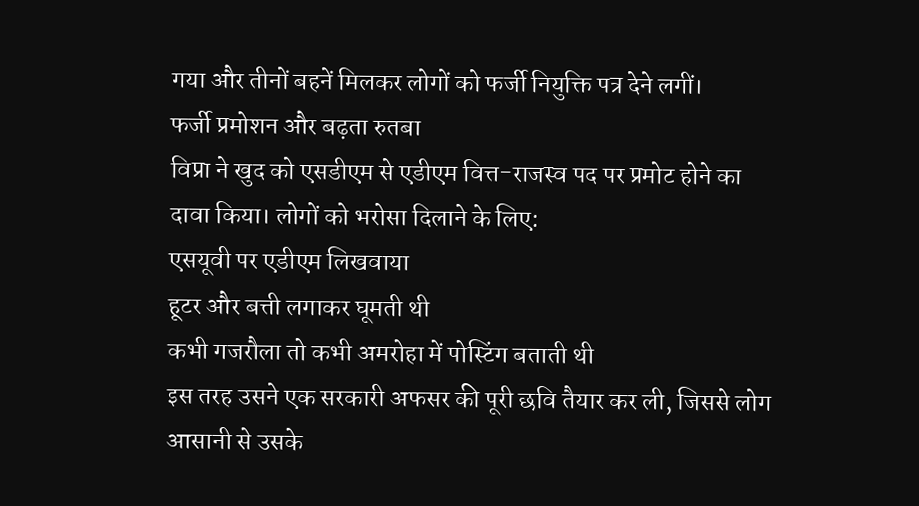गया और तीनों बहनें मिलकर लोगों को फर्जी नियुक्ति पत्र देने लगीं।
फर्जी प्रमोशन और बढ़ता रुतबा
विप्रा ने खुद को एसडीएम से एडीएम वित्त-राजस्व पद पर प्रमोट होने का दावा किया। लोगों को भरोसा दिलाने के लिए:
एसयूवी पर एडीएम लिखवाया
हूटर और बत्ती लगाकर घूमती थी
कभी गजरौला तो कभी अमरोहा में पोस्टिंग बताती थी
इस तरह उसने एक सरकारी अफसर की पूरी छवि तैयार कर ली, जिससे लोग आसानी से उसके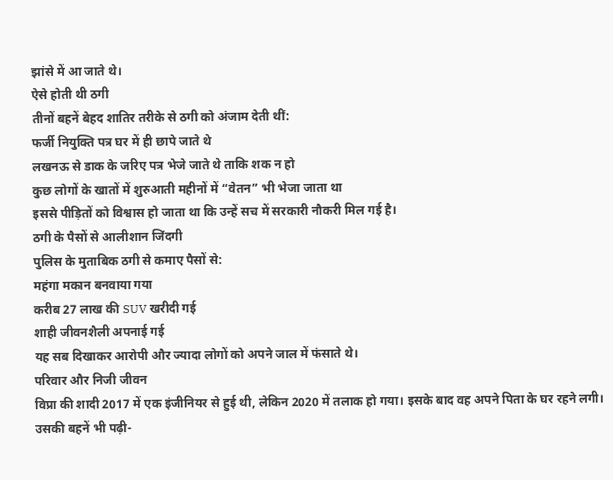झांसे में आ जाते थे।
ऐसे होती थी ठगी
तीनों बहनें बेहद शातिर तरीके से ठगी को अंजाम देती थीं:
फर्जी नियुक्ति पत्र घर में ही छापे जाते थे
लखनऊ से डाक के जरिए पत्र भेजे जाते थे ताकि शक न हो
कुछ लोगों के खातों में शुरुआती महीनों में “वेतन” भी भेजा जाता था
इससे पीड़ितों को विश्वास हो जाता था कि उन्हें सच में सरकारी नौकरी मिल गई है।
ठगी के पैसों से आलीशान जिंदगी
पुलिस के मुताबिक ठगी से कमाए पैसों से:
महंगा मकान बनवाया गया
करीब 27 लाख की SUV खरीदी गई
शाही जीवनशैली अपनाई गई
यह सब दिखाकर आरोपी और ज्यादा लोगों को अपने जाल में फंसाते थे।
परिवार और निजी जीवन
विप्रा की शादी 2017 में एक इंजीनियर से हुई थी, लेकिन 2020 में तलाक हो गया। इसके बाद वह अपने पिता के घर रहने लगी। उसकी बहनें भी पढ़ी-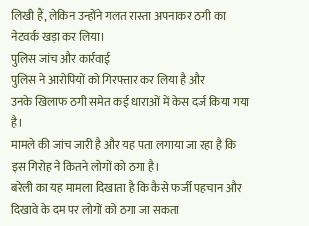लिखी हैं, लेकिन उन्होंने गलत रास्ता अपनाकर ठगी का नेटवर्क खड़ा कर लिया।
पुलिस जांच और कार्रवाई
पुलिस ने आरोपियों को गिरफ्तार कर लिया है और
उनके खिलाफ ठगी समेत कई धाराओं में केस दर्ज किया गया है।
मामले की जांच जारी है और यह पता लगाया जा रहा है कि
इस गिरोह ने कितने लोगों को ठगा है।
बरेली का यह मामला दिखाता है कि कैसे फर्जी पहचान और
दिखावे के दम पर लोगों को ठगा जा सकता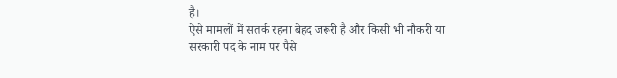है।
ऐसे मामलों में सतर्क रहना बेहद जरूरी है और किसी भी नौकरी या
सरकारी पद के नाम पर पैसे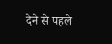देने से पहले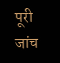पूरी जांच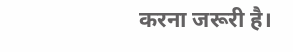करना जरूरी है।